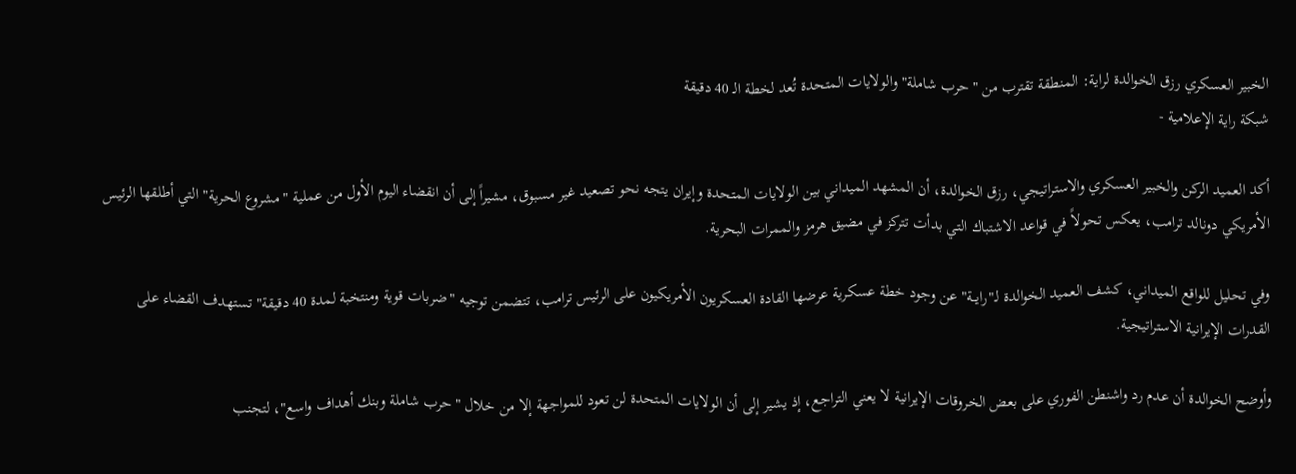الخبير العسكري رزق الخوالدة لراية: المنطقة تقترب من "حرب شاملة" والولايات المتحدة تُعد لخطة الـ 40 دقيقة
شبكة راية الإعلامية -

أكد العميد الركن والخبير العسكري والاستراتيجي، رزق الخوالدة، أن المشهد الميداني بين الولايات المتحدة وإيران يتجه نحو تصعيد غير مسبوق، مشيراً إلى أن انقضاء اليوم الأول من عملية "مشروع الحرية" التي أطلقها الرئيس الأمريكي دونالد ترامب، يعكس تحولاً في قواعد الاشتباك التي بدأت تتركز في مضيق هرمز والممرات البحرية.

وفي تحليل للواقع الميداني، كشف العميد الخوالدة لـ"رايــة" عن وجود خطة عسكرية عرضها القادة العسكريون الأمريكيون على الرئيس ترامب، تتضمن توجيه "ضربات قوية ومنتخبة لمدة 40 دقيقة" تستهدف القضاء على القدرات الإيرانية الاستراتيجية.

وأوضح الخوالدة أن عدم رد واشنطن الفوري على بعض الخروقات الإيرانية لا يعني التراجع، إذ يشير إلى أن الولايات المتحدة لن تعود للمواجهة إلا من خلال "حرب شاملة وبنك أهداف واسع"، لتجنب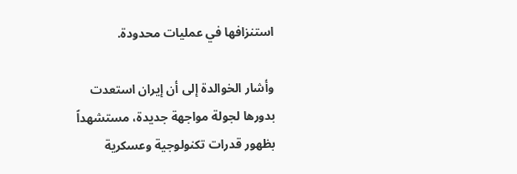استنزافها في عمليات محدودة.

وأشار الخوالدة إلى أن إيران استعدت بدورها لجولة مواجهة جديدة، مستشهداً بظهور قدرات تكنولوجية وعسكرية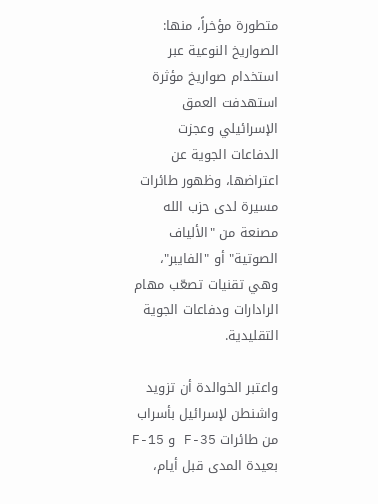متطورة مؤخراً، منها: الصواريخ النوعية عبر استخدام صواريخ مؤثرة استهدفت العمق الإسرائيلي وعجزت الدفاعات الجوية عن اعتراضها، وظهور طائرات مسيرة لدى حزب الله مصنعة من "الألياف الصوتية" أو "الفايبر"، وهي تقنيات تصعّب مهام الرادارات ودفاعات الجوية التقليدية.

واعتبر الخوالدة أن تزويد واشنطن لإسرائيل بأسراب من طائرات F-35 و F-15 بعيدة المدى قبل أيام،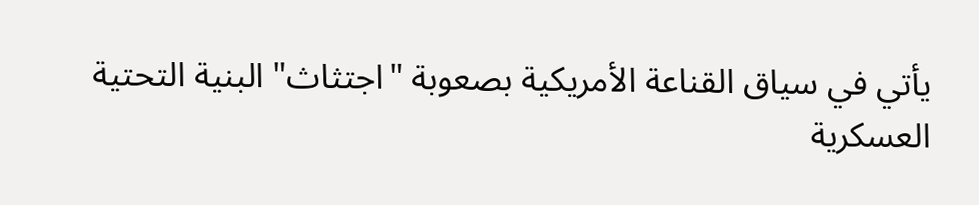يأتي في سياق القناعة الأمريكية بصعوبة "اجتثاث" البنية التحتية العسكرية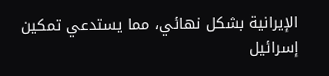الإيرانية بشكل نهائي، مما يستدعي تمكين إسرائيل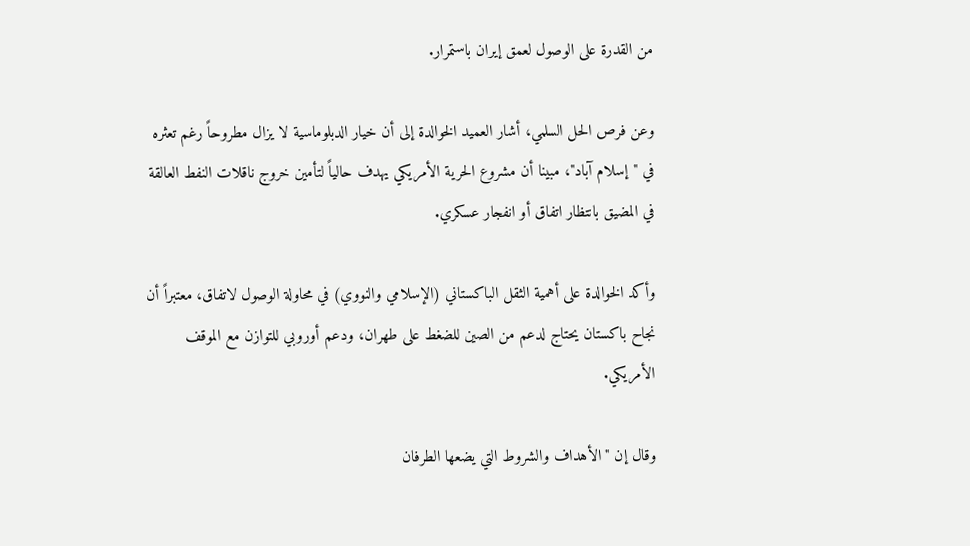من القدرة على الوصول لعمق إيران باستمرار.

وعن فرص الحل السلمي، أشار العميد الخوالدة إلى أن خيار الدبلوماسية لا يزال مطروحاً رغم تعثره في "إسلام آباد"، مبينا أن مشروع الحرية الأمريكي يهدف حالياً لتأمين خروج ناقلات النفط العالقة في المضيق بانتظار اتفاق أو انفجار عسكري.

وأكد الخوالدة على أهمية الثقل الباكستاني (الإسلامي والنووي) في محاولة الوصول لاتفاق، معتبراً أن نجاح باكستان يحتاج لدعم من الصين للضغط على طهران، ودعم أوروبي للتوازن مع الموقف الأمريكي.

وقال إن "الأهداف والشروط التي يضعها الطرفان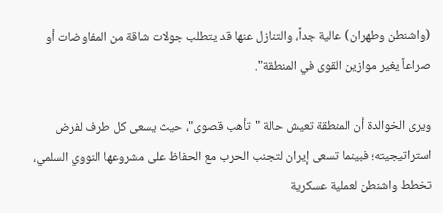(واشنطن وطهران) عالية جداً، والتنازل عنها قد يتطلب جولات شاقة من المفاوضات أو صراعاً يغير موازين القوى في المنطقة".

ويرى الخوالدة أن المنطقة تعيش حالة "تأهب قصوى"، حيث يسعى كل طرف لفرض استراتيجيته؛ فبينما تسعى إيران لتجنب الحرب مع الحفاظ على مشروعها النووي السلمي، تخطط واشنطن لعملية عسكرية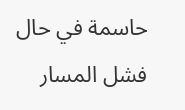حاسمة في حال فشل المسار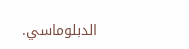الدبلوماسي.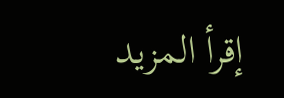إقرأ المزيد